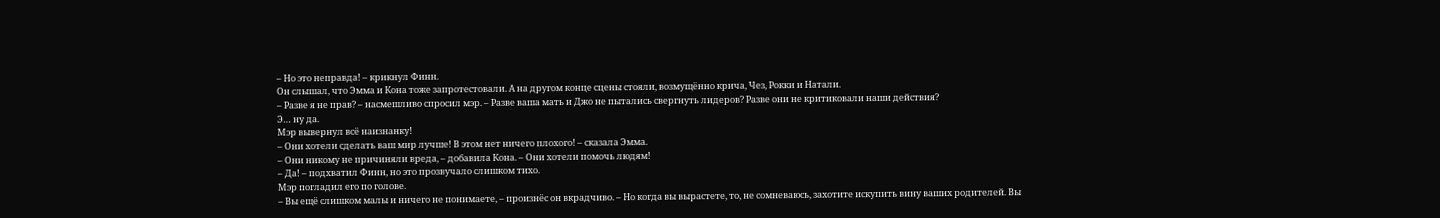– Но это неправда! – крикнул Финн.
Он слышал, что Эмма и Кона тоже запротестовали. А на другом конце сцены стояли, возмущённо крича, Чез, Рокки и Натали.
– Разве я не прав? – насмешливо спросил мэр. – Разве ваша мать и Джо не пытались свергнуть лидеров? Разве они не критиковали наши действия?
Э… ну да.
Мэр вывернул всё наизнанку!
– Они хотели сделать ваш мир лучше! В этом нет ничего плохого! – сказала Эмма.
– Они никому не причиняли вреда, – добавила Кона. – Они хотели помочь людям!
– Да! – подхватил Финн, но это прозвучало слишком тихо.
Мэр погладил его по голове.
– Вы ещё слишком малы и ничего не понимаете, – произнёс он вкрадчиво. – Но когда вы вырастете, то, не сомневаюсь, захотите искупить вину ваших родителей. Вы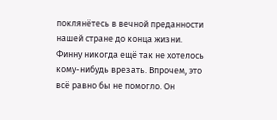поклянётесь в вечной преданности нашей стране до конца жизни.
Финну никогда ещё так не хотелось кому-нибудь врезать. Впрочем, это всё равно бы не помогло. Он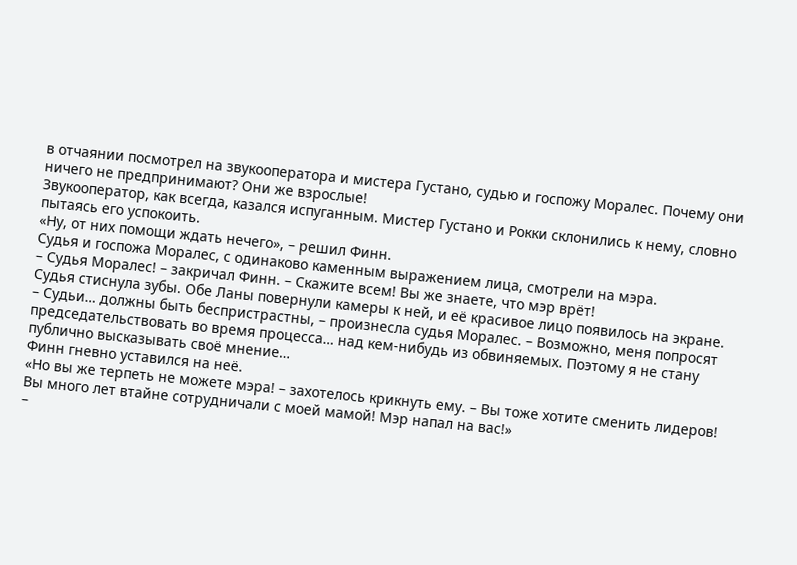в отчаянии посмотрел на звукооператора и мистера Густано, судью и госпожу Моралес. Почему они ничего не предпринимают? Они же взрослые!
Звукооператор, как всегда, казался испуганным. Мистер Густано и Рокки склонились к нему, словно пытаясь его успокоить.
«Ну, от них помощи ждать нечего», – решил Финн.
Судья и госпожа Моралес, с одинаково каменным выражением лица, смотрели на мэра.
– Судья Моралес! – закричал Финн. – Скажите всем! Вы же знаете, что мэр врёт!
Судья стиснула зубы. Обе Ланы повернули камеры к ней, и её красивое лицо появилось на экране.
– Судьи… должны быть беспристрастны, – произнесла судья Моралес. – Возможно, меня попросят председательствовать во время процесса… над кем-нибудь из обвиняемых. Поэтому я не стану публично высказывать своё мнение…
Финн гневно уставился на неё.
«Но вы же терпеть не можете мэра! – захотелось крикнуть ему. – Вы тоже хотите сменить лидеров! Вы много лет втайне сотрудничали с моей мамой! Мэр напал на вас!»
–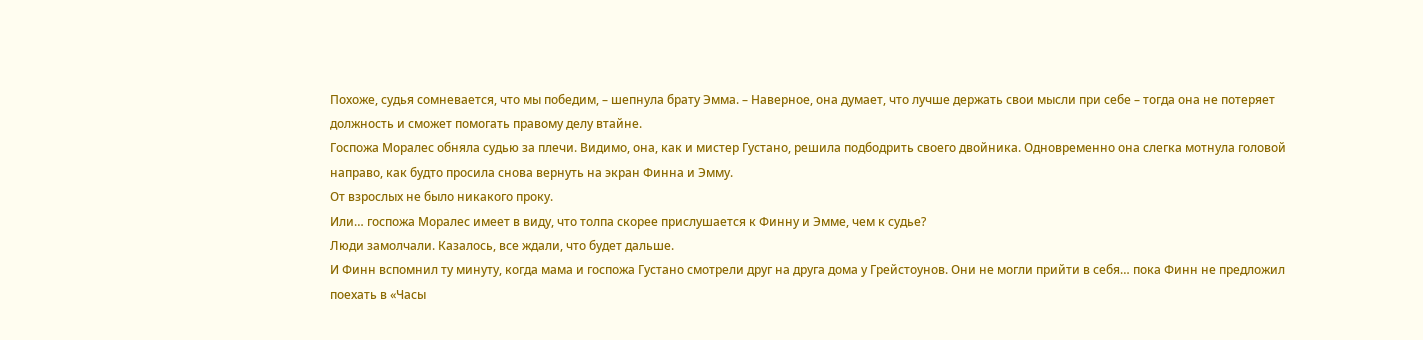Похоже, судья сомневается, что мы победим, – шепнула брату Эмма. – Наверное, она думает, что лучше держать свои мысли при себе – тогда она не потеряет должность и сможет помогать правому делу втайне.
Госпожа Моралес обняла судью за плечи. Видимо, она, как и мистер Густано, решила подбодрить своего двойника. Одновременно она слегка мотнула головой направо, как будто просила снова вернуть на экран Финна и Эмму.
От взрослых не было никакого проку.
Или… госпожа Моралес имеет в виду, что толпа скорее прислушается к Финну и Эмме, чем к судье?
Люди замолчали. Казалось, все ждали, что будет дальше.
И Финн вспомнил ту минуту, когда мама и госпожа Густано смотрели друг на друга дома у Грейстоунов. Они не могли прийти в себя… пока Финн не предложил поехать в «Часы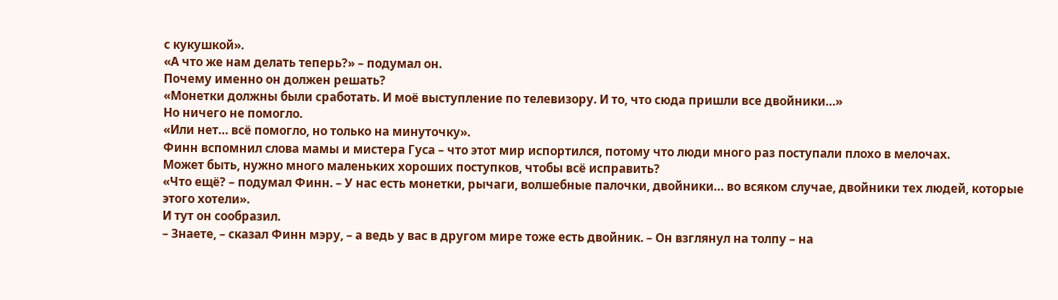с кукушкой».
«А что же нам делать теперь?» – подумал он.
Почему именно он должен решать?
«Монетки должны были сработать. И моё выступление по телевизору. И то, что сюда пришли все двойники…»
Но ничего не помогло.
«Или нет… всё помогло, но только на минуточку».
Финн вспомнил слова мамы и мистера Гуса – что этот мир испортился, потому что люди много раз поступали плохо в мелочах.
Может быть, нужно много маленьких хороших поступков, чтобы всё исправить?
«Что ещё? – подумал Финн. – У нас есть монетки, рычаги, волшебные палочки, двойники… во всяком случае, двойники тех людей, которые этого хотели».
И тут он сообразил.
– Знаете, – сказал Финн мэру, – а ведь у вас в другом мире тоже есть двойник. – Он взглянул на толпу – на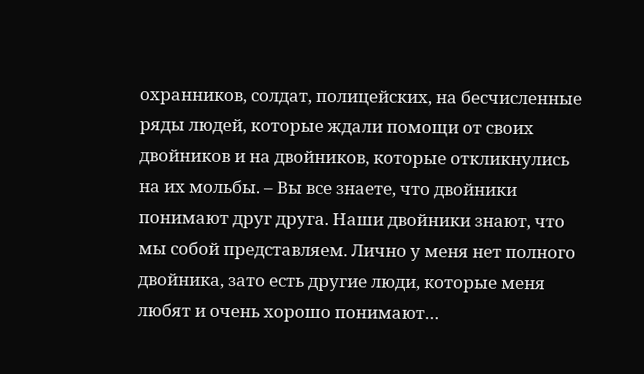охранников, солдат, полицейских, на бесчисленные ряды людей, которые ждали помощи от своих двойников и на двойников, которые откликнулись на их мольбы. – Вы все знаете, что двойники понимают друг друга. Наши двойники знают, что мы собой представляем. Лично у меня нет полного двойника, зато есть другие люди, которые меня любят и очень хорошо понимают…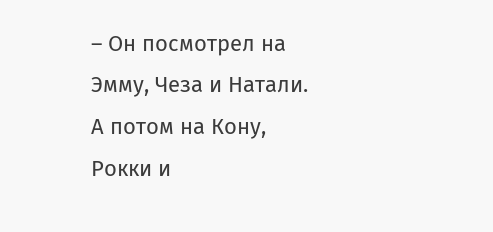– Он посмотрел на Эмму, Чеза и Натали. А потом на Кону, Рокки и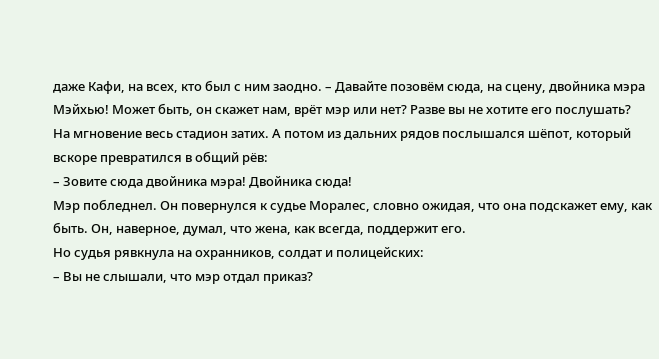даже Кафи, на всех, кто был с ним заодно. – Давайте позовём сюда, на сцену, двойника мэра Мэйхью! Может быть, он скажет нам, врёт мэр или нет? Разве вы не хотите его послушать?
На мгновение весь стадион затих. А потом из дальних рядов послышался шёпот, который вскоре превратился в общий рёв:
– Зовите сюда двойника мэра! Двойника сюда!
Мэр побледнел. Он повернулся к судье Моралес, словно ожидая, что она подскажет ему, как быть. Он, наверное, думал, что жена, как всегда, поддержит его.
Но судья рявкнула на охранников, солдат и полицейских:
– Вы не слышали, что мэр отдал приказ?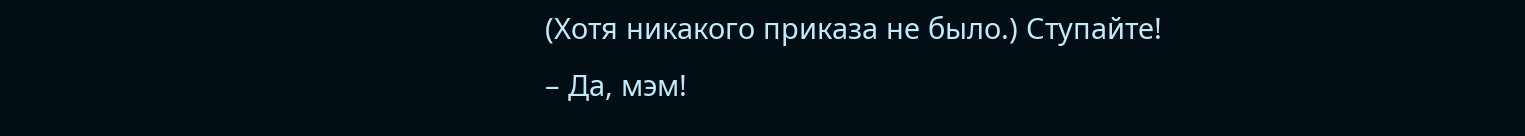(Хотя никакого приказа не было.) Ступайте!
– Да, мэм!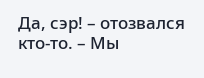Да, сэр! – отозвался кто-то. – Мы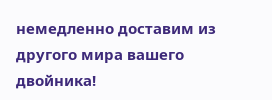немедленно доставим из другого мира вашего двойника!